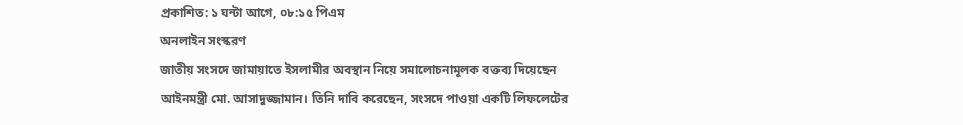প্রকাশিত: ১ ঘন্টা আগে, ০৮:১৫ পিএম
অনলাইন সংস্করণ
জাতীয় সংসদে জামায়াতে ইসলামীর অবস্থান নিয়ে সমালোচনামূলক বক্তব্য দিয়েছেন আইনমন্ত্রী মো. আসাদুজ্জামান। তিনি দাবি করেছেন, সংসদে পাওয়া একটি লিফলেটের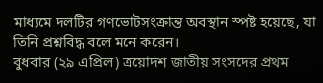মাধ্যমে দলটির গণভোটসংক্রান্ত অবস্থান স্পষ্ট হয়েছে, যা তিনি প্রশ্নবিদ্ধ বলে মনে করেন।
বুধবার (২৯ এপ্রিল) ত্রয়োদশ জাতীয় সংসদের প্রথম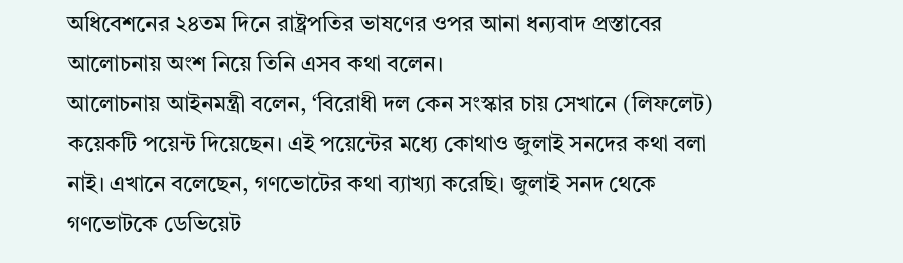অধিবেশনের ২৪তম দিনে রাষ্ট্রপতির ভাষণের ওপর আনা ধন্যবাদ প্রস্তাবের আলোচনায় অংশ নিয়ে তিনি এসব কথা বলেন।
আলোচনায় আইনমন্ত্রী বলেন, ‘বিরোধী দল কেন সংস্কার চায় সেখানে (লিফলেট) কয়েকটি পয়েন্ট দিয়েছেন। এই পয়েন্টের মধ্যে কোথাও জুলাই সনদের কথা বলা নাই। এখানে বলেছেন, গণভোটের কথা ব্যাখ্যা করেছি। জুলাই সনদ থেকে গণভোটকে ডেভিয়েট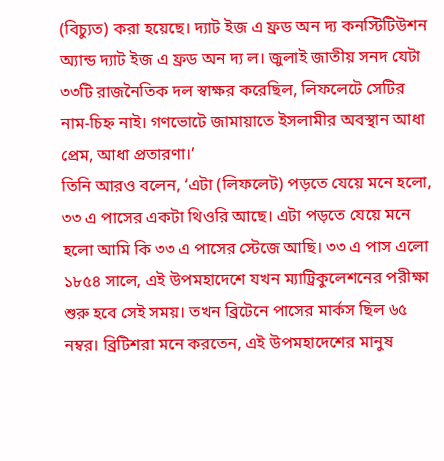(বিচ্যুত) করা হয়েছে। দ্যাট ইজ এ ফ্রড অন দ্য কনস্টিটিউশন অ্যান্ড দ্যাট ইজ এ ফ্রড অন দ্য ল। জুলাই জাতীয় সনদ যেটা ৩৩টি রাজনৈতিক দল স্বাক্ষর করেছিল, লিফলেটে সেটির নাম-চিহ্ন নাই। গণভোটে জামায়াতে ইসলামীর অবস্থান আধা প্রেম, আধা প্রতারণা।’
তিনি আরও বলেন, ‘এটা (লিফলেট) পড়তে যেয়ে মনে হলো, ৩৩ এ পাসের একটা থিওরি আছে। এটা পড়তে যেয়ে মনে হলো আমি কি ৩৩ এ পাসের স্টেজে আছি। ৩৩ এ পাস এলো ১৮৫৪ সালে, এই উপমহাদেশে যখন ম্যাট্রিকুলেশনের পরীক্ষা শুরু হবে সেই সময়। তখন ব্রিটেনে পাসের মার্কস ছিল ৬৫ নম্বর। ব্রিটিশরা মনে করতেন, এই উপমহাদেশের মানুষ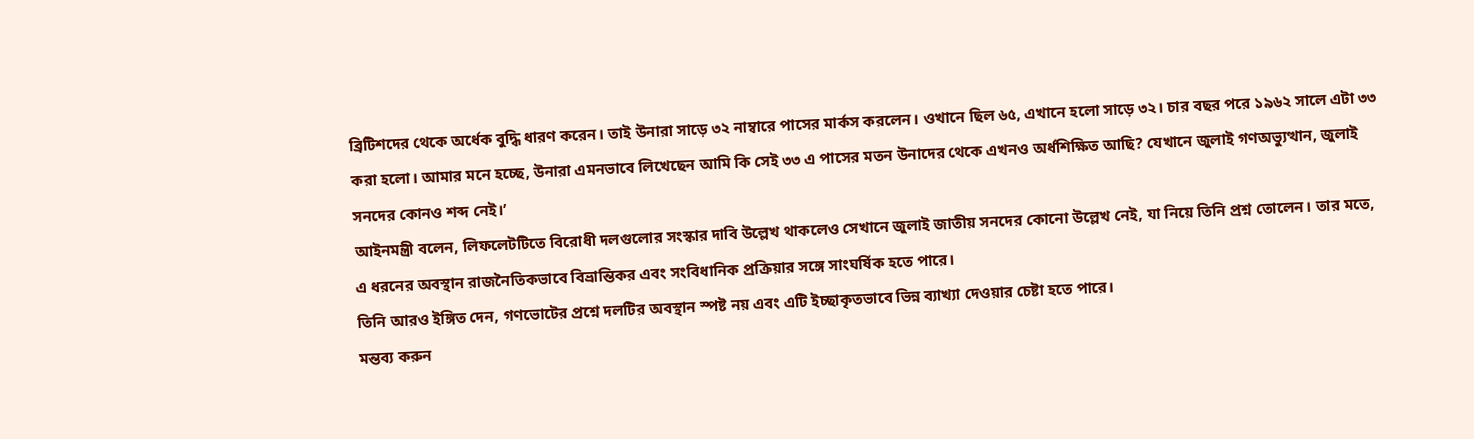ব্রিটিশদের থেকে অর্ধেক বুদ্ধি ধারণ করেন। তাই উনারা সাড়ে ৩২ নাম্বারে পাসের মার্কস করলেন। ওখানে ছিল ৬৫, এখানে হলো সাড়ে ৩২। চার বছর পরে ১৯৬২ সালে এটা ৩৩ করা হলো। আমার মনে হচ্ছে, উনারা এমনভাবে লিখেছেন আমি কি সেই ৩৩ এ পাসের মতন উনাদের থেকে এখনও অর্ধশিক্ষিত আছি? যেখানে জুলাই গণঅভ্যুত্থান, জুলাই সনদের কোনও শব্দ নেই।’
আইনমন্ত্রী বলেন, লিফলেটটিতে বিরোধী দলগুলোর সংস্কার দাবি উল্লেখ থাকলেও সেখানে জুলাই জাতীয় সনদের কোনো উল্লেখ নেই, যা নিয়ে তিনি প্রশ্ন তোলেন। তার মতে, এ ধরনের অবস্থান রাজনৈতিকভাবে বিভ্রান্তিকর এবং সংবিধানিক প্রক্রিয়ার সঙ্গে সাংঘর্ষিক হতে পারে।
তিনি আরও ইঙ্গিত দেন, গণভোটের প্রশ্নে দলটির অবস্থান স্পষ্ট নয় এবং এটি ইচ্ছাকৃতভাবে ভিন্ন ব্যাখ্যা দেওয়ার চেষ্টা হতে পারে।
মন্তব্য করুন